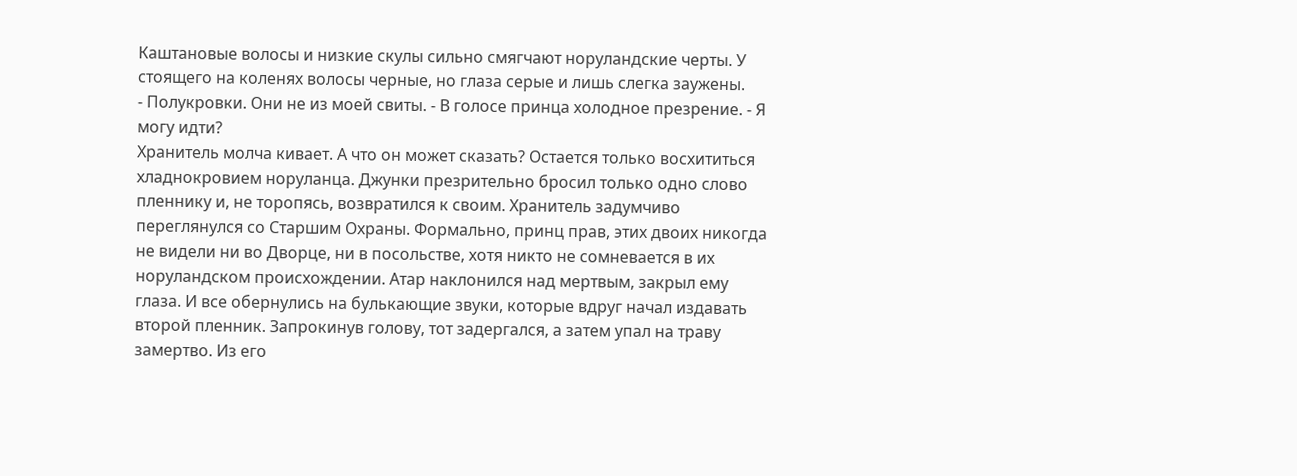Каштановые волосы и низкие скулы сильно смягчают норуландские черты. У стоящего на коленях волосы черные, но глаза серые и лишь слегка заужены.
- Полукровки. Они не из моей свиты. - В голосе принца холодное презрение. - Я могу идти?
Хранитель молча кивает. А что он может сказать? Остается только восхититься хладнокровием норуланца. Джунки презрительно бросил только одно слово пленнику и, не торопясь, возвратился к своим. Хранитель задумчиво переглянулся со Старшим Охраны. Формально, принц прав, этих двоих никогда не видели ни во Дворце, ни в посольстве, хотя никто не сомневается в их норуландском происхождении. Атар наклонился над мертвым, закрыл ему глаза. И все обернулись на булькающие звуки, которые вдруг начал издавать второй пленник. Запрокинув голову, тот задергался, а затем упал на траву замертво. Из его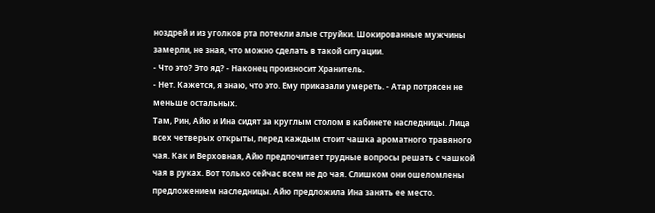ноздрей и из уголков рта потекли алые струйки. Шокированные мужчины замерли, не зная, что можно сделать в такой ситуации.
- Что это? Это яд? - Наконец произносит Хранитель.
- Нет. Кажется, я знаю, что это. Ему приказали умереть. - Атар потрясен не меньше остальных.
Там, Рин, Айю и Ина сидят за круглым столом в кабинете наследницы. Лица всех четверых открыты, перед каждым стоит чашка ароматного травяного чая. Как и Верховная, Айю предпочитает трудные вопросы решать с чашкой чая в руках. Вот только сейчас всем не до чая. Слишком они ошеломлены предложением наследницы. Айю предложила Ина занять ее место.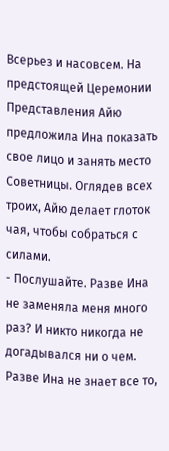Всерьез и насовсем. На предстоящей Церемонии Представления Айю предложила Ина показать свое лицо и занять место Советницы. Оглядев всех троих, Айю делает глоток чая, чтобы собраться с силами.
- Послушайте. Разве Ина не заменяла меня много раз? И никто никогда не догадывался ни о чем. Разве Ина не знает все то,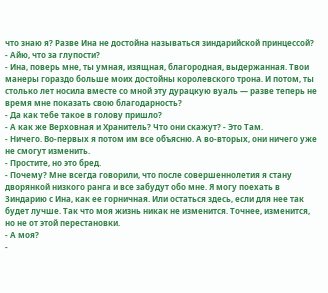что знаю я? Разве Ина не достойна называться зиндарийской принцессой?
- Айю, что за глупости?
- Ина, поверь мне, ты умная, изящная, благородная, выдержанная. Твои манеры гораздо больше моих достойны королевского трона. И потом, ты столько лет носила вместе со мной эту дурацкую вуаль — разве теперь не время мне показать свою благодарность?
- Да как тебе такое в голову пришло?
- А как же Верховная и Хранитель? Что они скажут? - Это Там.
- Ничего. Во-первых я потом им все объясню. А во-вторых, они ничего уже не смогут изменить.
- Простите, но это бред.
- Почему? Мне всегда говорили, что после совершеннолетия я стану дворянкой низкого ранга и все забудут обо мне. Я могу поехать в Зиндарию с Ина, как ее горничная. Или остаться здесь, если для нее так будет лучше. Так что моя жизнь никак не изменится. Точнее, изменится, но не от этой перестановки.
- А моя?
-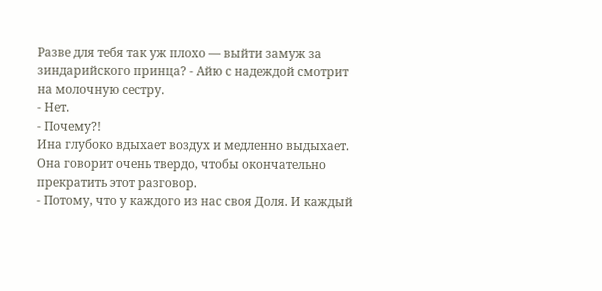Разве для тебя так уж плохо — выйти замуж за зиндарийского принца? - Айю с надеждой смотрит на молочную сестру.
- Нет.
- Почему?!
Ина глубоко вдыхает воздух и медленно выдыхает. Она говорит очень твердо, чтобы окончательно прекратить этот разговор.
- Потому, что у каждого из нас своя Доля. И каждый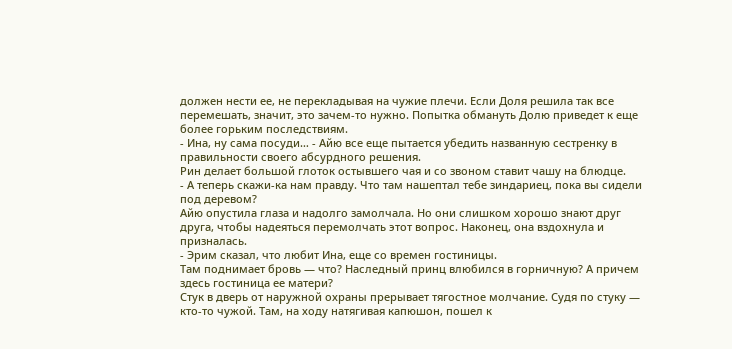должен нести ее, не перекладывая на чужие плечи. Если Доля решила так все перемешать, значит, это зачем-то нужно. Попытка обмануть Долю приведет к еще более горьким последствиям.
- Ина, ну сама посуди… - Айю все еще пытается убедить названную сестренку в правильности своего абсурдного решения.
Рин делает большой глоток остывшего чая и со звоном ставит чашу на блюдце.
- А теперь скажи-ка нам правду. Что там нашептал тебе зиндариец, пока вы сидели под деревом?
Айю опустила глаза и надолго замолчала. Но они слишком хорошо знают друг друга, чтобы надеяться перемолчать этот вопрос. Наконец, она вздохнула и призналась.
- Эрим сказал, что любит Ина, еще со времен гостиницы.
Там поднимает бровь — что? Наследный принц влюбился в горничную? А причем здесь гостиница ее матери?
Стук в дверь от наружной охраны прерывает тягостное молчание. Судя по стуку — кто-то чужой. Там, на ходу натягивая капюшон, пошел к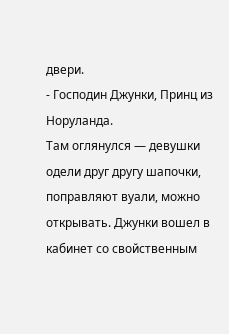двери.
- Господин Джунки, Принц из Норуланда.
Там оглянулся — девушки одели друг другу шапочки, поправляют вуали, можно открывать. Джунки вошел в кабинет со свойственным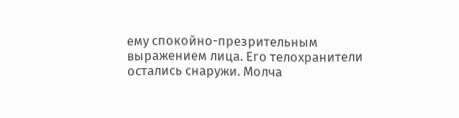ему спокойно-презрительным выражением лица. Его телохранители остались снаружи. Молча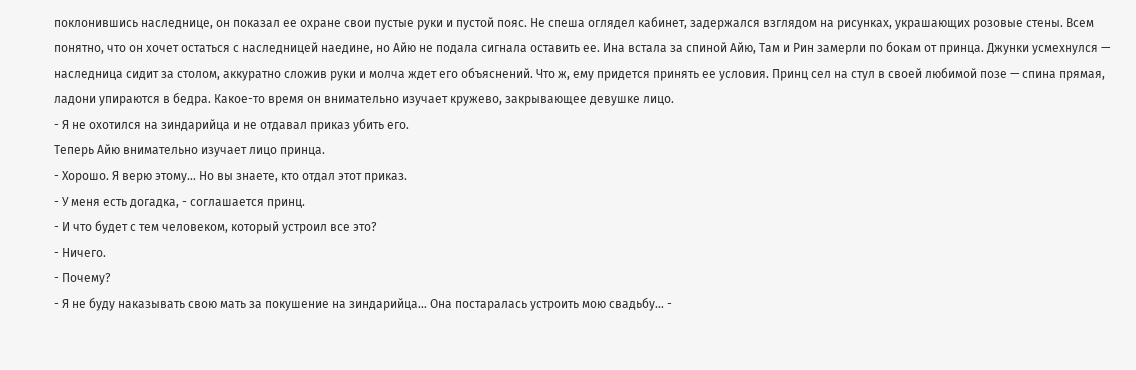поклонившись наследнице, он показал ее охране свои пустые руки и пустой пояс. Не спеша оглядел кабинет, задержался взглядом на рисунках, украшающих розовые стены. Всем понятно, что он хочет остаться с наследницей наедине, но Айю не подала сигнала оставить ее. Ина встала за спиной Айю, Там и Рин замерли по бокам от принца. Джунки усмехнулся — наследница сидит за столом, аккуратно сложив руки и молча ждет его объяснений. Что ж, ему придется принять ее условия. Принц сел на стул в своей любимой позе — спина прямая, ладони упираются в бедра. Какое-то время он внимательно изучает кружево, закрывающее девушке лицо.
- Я не охотился на зиндарийца и не отдавал приказ убить его.
Теперь Айю внимательно изучает лицо принца.
- Хорошо. Я верю этому… Но вы знаете, кто отдал этот приказ.
- У меня есть догадка, - соглашается принц.
- И что будет с тем человеком, который устроил все это?
- Ничего.
- Почему?
- Я не буду наказывать свою мать за покушение на зиндарийца… Она постаралась устроить мою свадьбу… -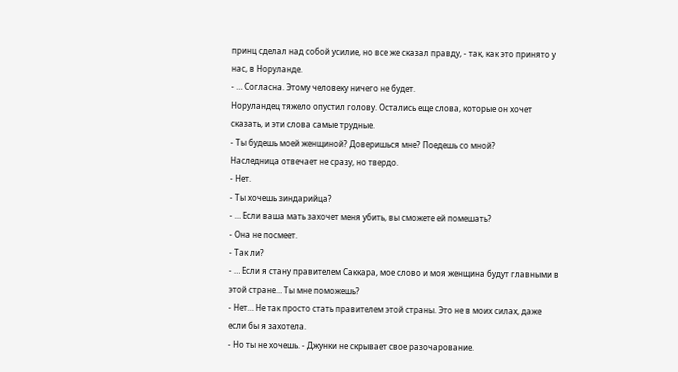принц сделал над собой усилие, но все же сказал правду, - так, как это принято у нас, в Норуланде.
- … Согласна. Этому человеку ничего не будет.
Норуландец тяжело опустил голову. Остались еще слова, которые он хочет сказать, и эти слова самые трудные.
- Ты будешь моей женщиной? Доверишься мне? Поедешь со мной?
Наследница отвечает не сразу, но твердо.
- Нет.
- Ты хочешь зиндарийца?
- … Если ваша мать захочет меня убить, вы сможете ей помешать?
- Она не посмеет.
- Так ли?
- … Если я стану правителем Саккара, мое слово и моя женщина будут главными в этой стране… Ты мне поможешь?
- Нет… Не так просто стать правителем этой страны. Это не в моих силах, даже если бы я захотела.
- Но ты не хочешь. - Джунки не скрывает свое разочарование.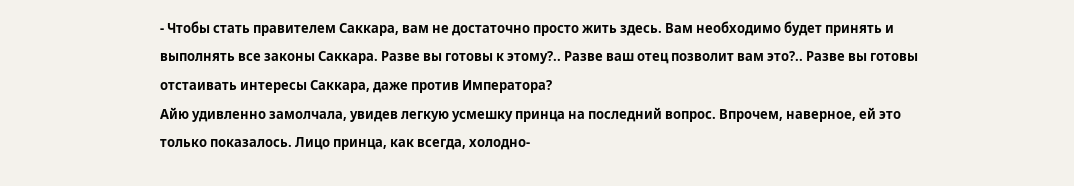- Чтобы стать правителем Саккара, вам не достаточно просто жить здесь. Вам необходимо будет принять и выполнять все законы Саккара. Разве вы готовы к этому?.. Разве ваш отец позволит вам это?.. Разве вы готовы отстаивать интересы Саккара, даже против Императора?
Айю удивленно замолчала, увидев легкую усмешку принца на последний вопрос. Впрочем, наверное, ей это только показалось. Лицо принца, как всегда, холодно-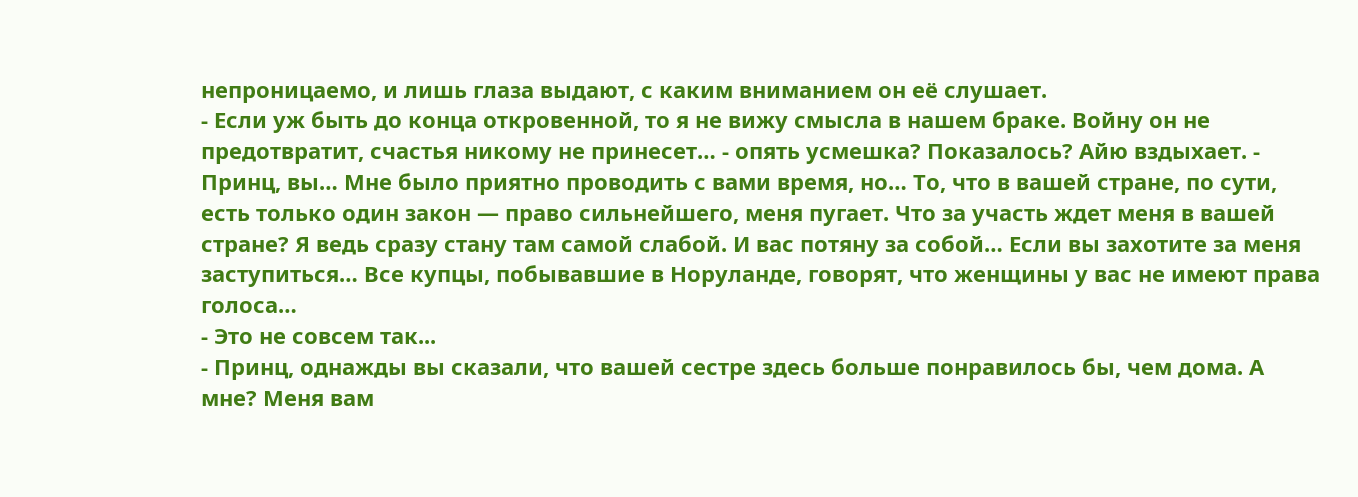непроницаемо, и лишь глаза выдают, с каким вниманием он её слушает.
- Если уж быть до конца откровенной, то я не вижу смысла в нашем браке. Войну он не предотвратит, счастья никому не принесет… - опять усмешка? Показалось? Айю вздыхает. - Принц, вы… Мне было приятно проводить с вами время, но… То, что в вашей стране, по сути, есть только один закон — право сильнейшего, меня пугает. Что за участь ждет меня в вашей стране? Я ведь сразу стану там самой слабой. И вас потяну за собой… Если вы захотите за меня заступиться… Все купцы, побывавшие в Норуланде, говорят, что женщины у вас не имеют права голоса…
- Это не совсем так...
- Принц, однажды вы сказали, что вашей сестре здесь больше понравилось бы, чем дома. А мне? Меня вам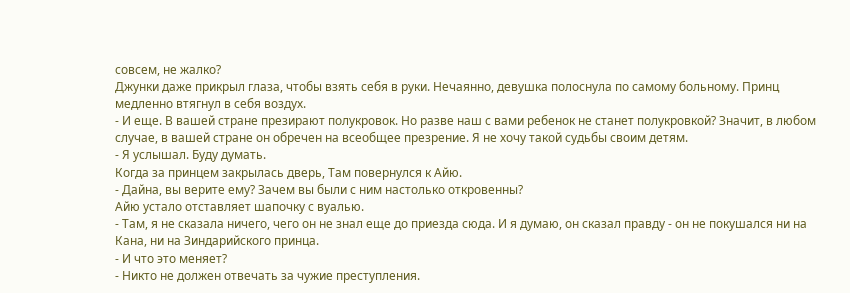совсем, не жалко?
Джунки даже прикрыл глаза, чтобы взять себя в руки. Нечаянно, девушка полоснула по самому больному. Принц медленно втягнул в себя воздух.
- И еще. В вашей стране презирают полукровок. Но разве наш с вами ребенок не станет полукровкой? Значит, в любом случае, в вашей стране он обречен на всеобщее презрение. Я не хочу такой судьбы своим детям.
- Я услышал. Буду думать.
Когда за принцем закрылась дверь, Там повернулся к Айю.
- Дайна, вы верите ему? Зачем вы были с ним настолько откровенны?
Айю устало отставляет шапочку с вуалью.
- Там, я не сказала ничего, чего он не знал еще до приезда сюда. И я думаю, он сказал правду - он не покушался ни на Кана, ни на Зиндарийского принца.
- И что это меняет?
- Никто не должен отвечать за чужие преступления.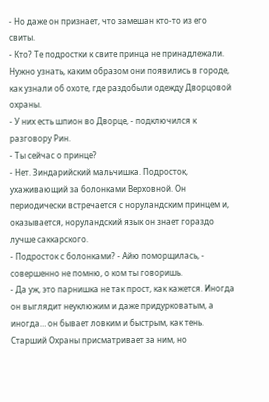- Но даже он признает, что замешан кто-то из его свиты.
- Кто? Те подростки к свите принца не принадлежали. Нужно узнать, каким образом они появились в городе, как узнали об охоте, где раздобыли одежду Дворцовой охраны.
- У них есть шпион во Дворце, - подключился к разговору Рин.
- Ты сейчас о принце?
- Нет. Зиндарийский мальчишка. Подросток, ухаживающий за болонками Верховной. Он периодически встречается с норуландским принцем и, оказывается, норуландский язык он знает гораздо лучше саккарского.
- Подросток с болонками? - Айю поморщилась, - совершенно не помню, о ком ты говоришь.
- Да уж, это парнишка не так прост, как кажется. Иногда он выглядит неуклюжим и даже придурковатым, а иногда… он бывает ловким и быстрым, как тень. Старший Охраны присматривает за ним, но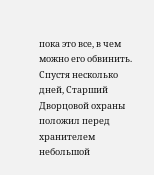пока это все, в чем можно его обвинить.
Спустя несколько дней, Старший Дворцовой охраны положил перед хранителем небольшой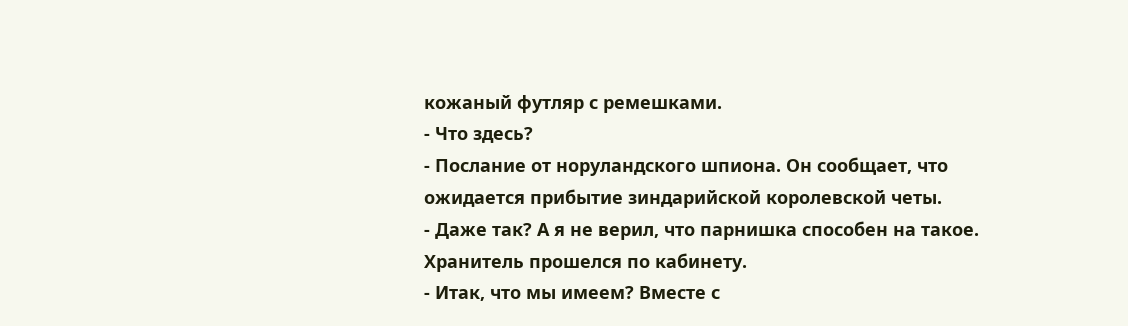кожаный футляр с ремешками.
- Что здесь?
- Послание от норуландского шпиона. Он сообщает, что ожидается прибытие зиндарийской королевской четы.
- Даже так? А я не верил, что парнишка способен на такое.
Хранитель прошелся по кабинету.
- Итак, что мы имеем? Вместе с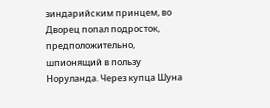зиндарийским принцем, во Дворец попал подросток, предположительно, шпионящий в пользу Норуланда. Через купца Шуна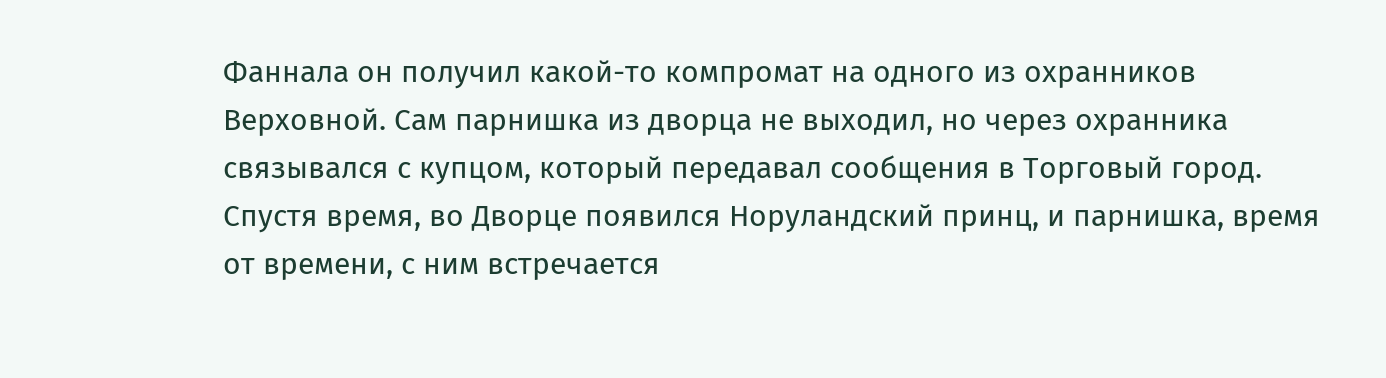Фаннала он получил какой-то компромат на одного из охранников Верховной. Сам парнишка из дворца не выходил, но через охранника связывался с купцом, который передавал сообщения в Торговый город. Спустя время, во Дворце появился Норуландский принц, и парнишка, время от времени, с ним встречается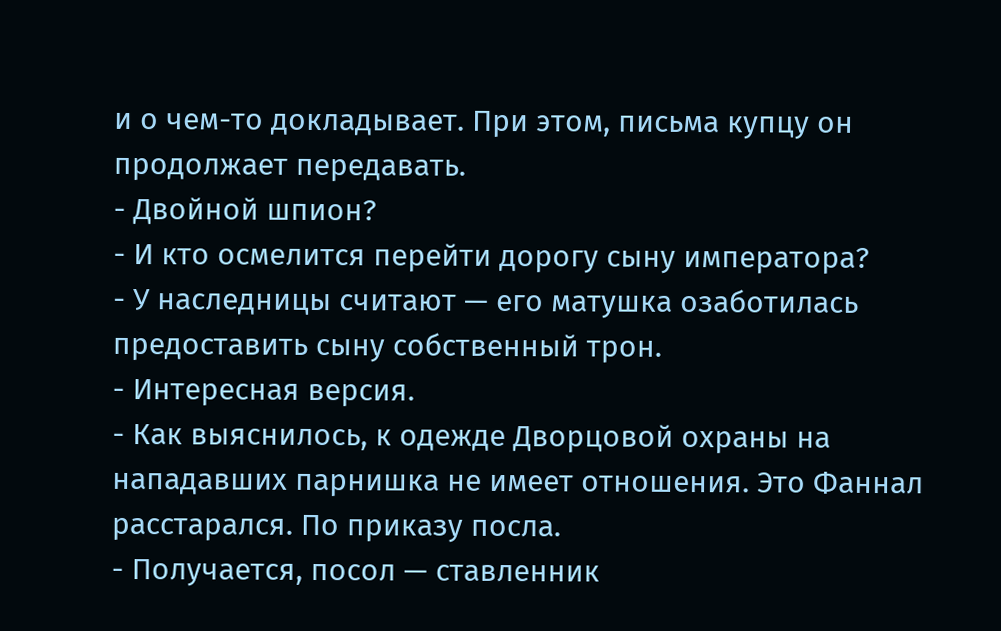и о чем-то докладывает. При этом, письма купцу он продолжает передавать.
- Двойной шпион?
- И кто осмелится перейти дорогу сыну императора?
- У наследницы считают — его матушка озаботилась предоставить сыну собственный трон.
- Интересная версия.
- Как выяснилось, к одежде Дворцовой охраны на нападавших парнишка не имеет отношения. Это Фаннал расстарался. По приказу посла.
- Получается, посол — ставленник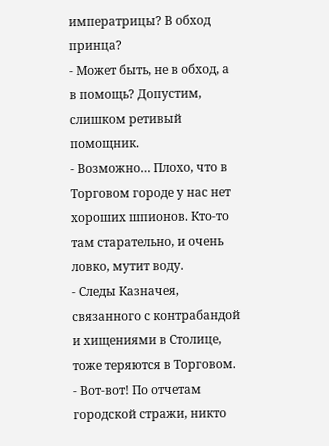императрицы? В обход принца?
- Может быть, не в обход, а в помощь? Допустим, слишком ретивый помощник.
- Возможно… Плохо, что в Торговом городе у нас нет хороших шпионов. Кто-то там старательно, и очень ловко, мутит воду.
- Следы Казначея, связанного с контрабандой и хищениями в Столице, тоже теряются в Торговом.
- Вот-вот! По отчетам городской стражи, никто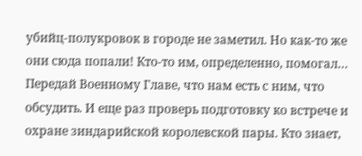убийц-полукровок в городе не заметил. Но как-то же они сюда попали! Кто-то им, определенно, помогал… Передай Военному Главе, что нам есть с ним, что обсудить. И еще раз проверь подготовку ко встрече и охране зиндарийской королевской пары. Кто знает,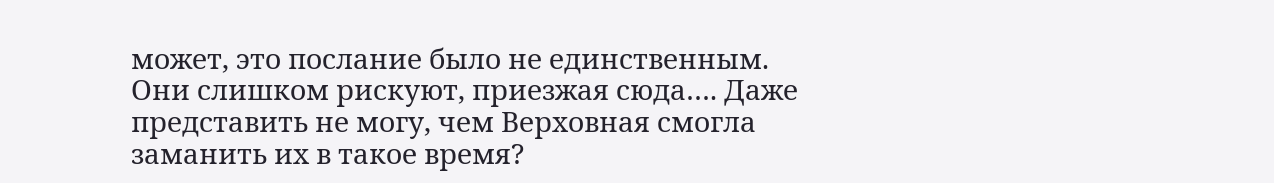может, это послание было не единственным. Они слишком рискуют, приезжая сюда…. Даже представить не могу, чем Верховная смогла заманить их в такое время?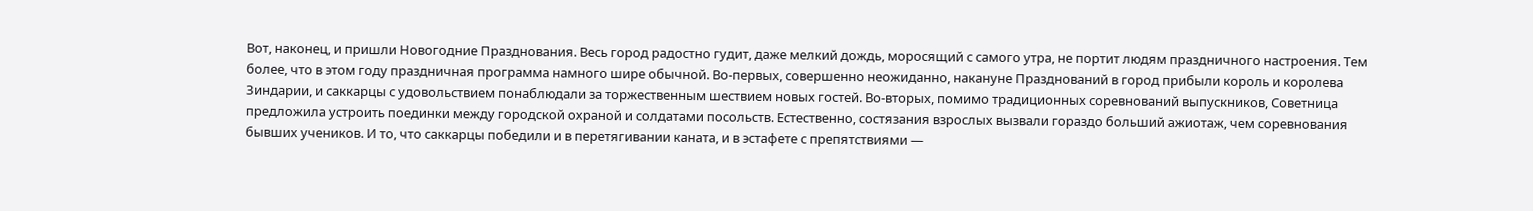Вот, наконец, и пришли Новогодние Празднования. Весь город радостно гудит, даже мелкий дождь, моросящий с самого утра, не портит людям праздничного настроения. Тем более, что в этом году праздничная программа намного шире обычной. Во-первых, совершенно неожиданно, накануне Празднований в город прибыли король и королева Зиндарии, и саккарцы с удовольствием понаблюдали за торжественным шествием новых гостей. Во-вторых, помимо традиционных соревнований выпускников, Советница предложила устроить поединки между городской охраной и солдатами посольств. Естественно, состязания взрослых вызвали гораздо больший ажиотаж, чем соревнования бывших учеников. И то, что саккарцы победили и в перетягивании каната, и в эстафете с препятствиями —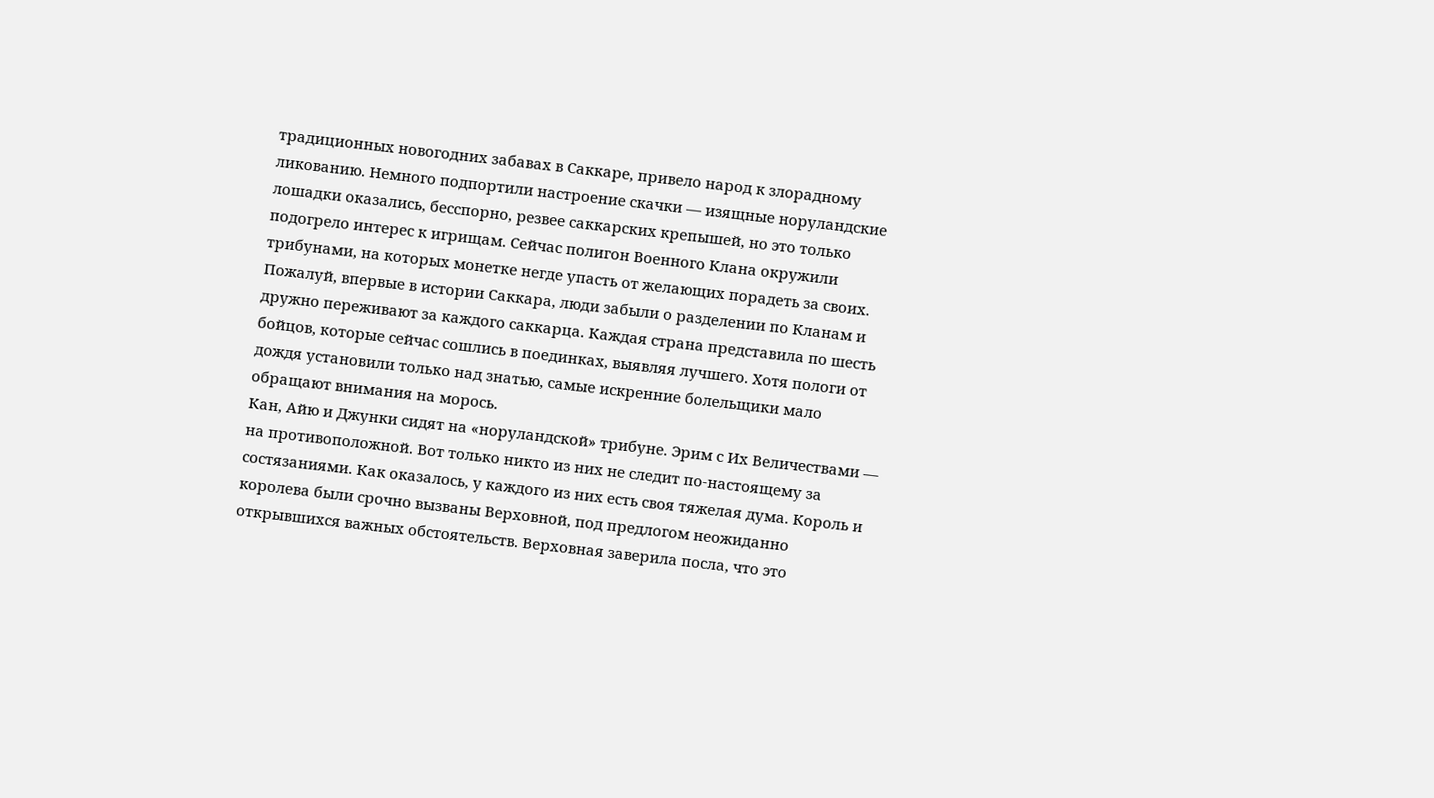традиционных новогодних забавах в Саккаре, привело народ к злорадному ликованию. Немного подпортили настроение скачки — изящные норуландские лошадки оказались, бесспорно, резвее саккарских крепышей, но это только подогрело интерес к игрищам. Сейчас полигон Военного Клана окружили трибунами, на которых монетке негде упасть от желающих порадеть за своих. Пожалуй, впервые в истории Саккара, люди забыли о разделении по Кланам и дружно переживают за каждого саккарца. Каждая страна представила по шесть бойцов, которые сейчас сошлись в поединках, выявляя лучшего. Хотя пологи от дождя установили только над знатью, самые искренние болельщики мало обращают внимания на морось.
Кан, Айю и Джунки сидят на «норуландской» трибуне. Эрим с Их Величествами — на противоположной. Вот только никто из них не следит по-настоящему за состязаниями. Как оказалось, у каждого из них есть своя тяжелая дума. Король и королева были срочно вызваны Верховной, под предлогом неожиданно открывшихся важных обстоятельств. Верховная заверила посла, что это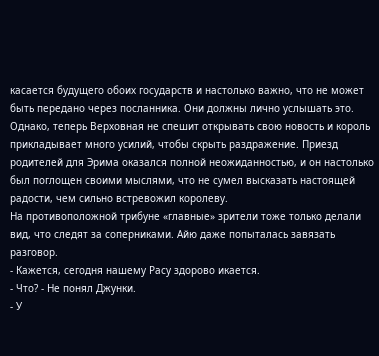касается будущего обоих государств и настолько важно, что не может быть передано через посланника. Они должны лично услышать это. Однако, теперь Верховная не спешит открывать свою новость и король прикладывает много усилий, чтобы скрыть раздражение. Приезд родителей для Эрима оказался полной неожиданностью, и он настолько был поглощен своими мыслями, что не сумел высказать настоящей радости, чем сильно встревожил королеву.
На противоположной трибуне «главные» зрители тоже только делали вид, что следят за соперниками. Айю даже попыталась завязать разговор.
- Кажется, сегодня нашему Расу здорово икается.
- Что? - Не понял Джунки.
- У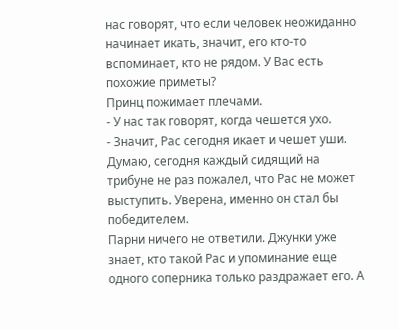нас говорят, что если человек неожиданно начинает икать, значит, его кто-то вспоминает, кто не рядом. У Вас есть похожие приметы?
Принц пожимает плечами.
- У нас так говорят, когда чешется ухо.
- Значит, Рас сегодня икает и чешет уши. Думаю, сегодня каждый сидящий на трибуне не раз пожалел, что Рас не может выступить. Уверена, именно он стал бы победителем.
Парни ничего не ответили. Джунки уже знает, кто такой Рас и упоминание еще одного соперника только раздражает его. А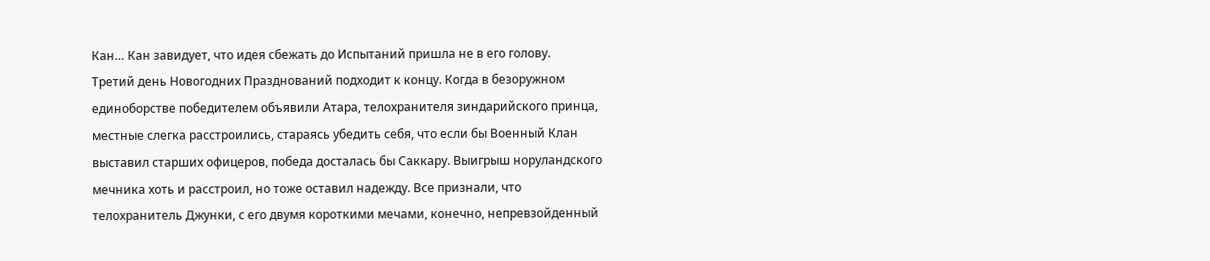Кан… Кан завидует, что идея сбежать до Испытаний пришла не в его голову.
Третий день Новогодних Празднований подходит к концу. Когда в безоружном единоборстве победителем объявили Атара, телохранителя зиндарийского принца, местные слегка расстроились, стараясь убедить себя, что если бы Военный Клан выставил старших офицеров, победа досталась бы Саккару. Выигрыш норуландского мечника хоть и расстроил, но тоже оставил надежду. Все признали, что телохранитель Джунки, с его двумя короткими мечами, конечно, непревзойденный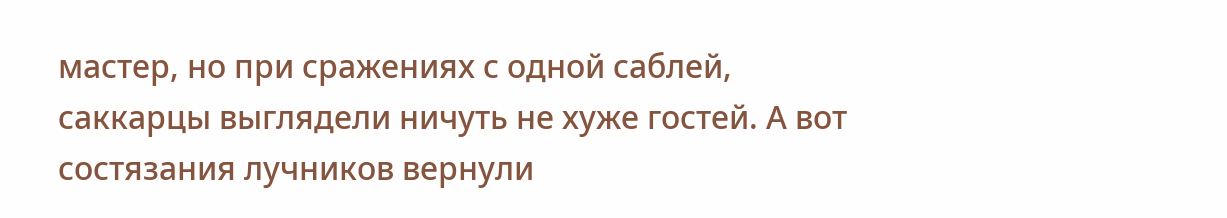мастер, но при сражениях с одной саблей, саккарцы выглядели ничуть не хуже гостей. А вот состязания лучников вернули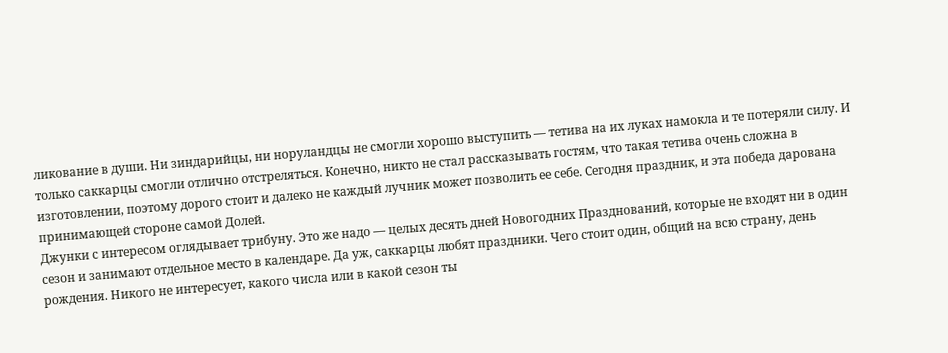ликование в души. Ни зиндарийцы, ни норуландцы не смогли хорошо выступить — тетива на их луках намокла и те потеряли силу. И только саккарцы смогли отлично отстреляться. Конечно, никто не стал рассказывать гостям, что такая тетива очень сложна в изготовлении, поэтому дорого стоит и далеко не каждый лучник может позволить ее себе. Сегодня праздник, и эта победа дарована принимающей стороне самой Долей.
Джунки с интересом оглядывает трибуну. Это же надо — целых десять дней Новогодних Празднований, которые не входят ни в один сезон и занимают отдельное место в календаре. Да уж, саккарцы любят праздники. Чего стоит один, общий на всю страну, день рождения. Никого не интересует, какого числа или в какой сезон ты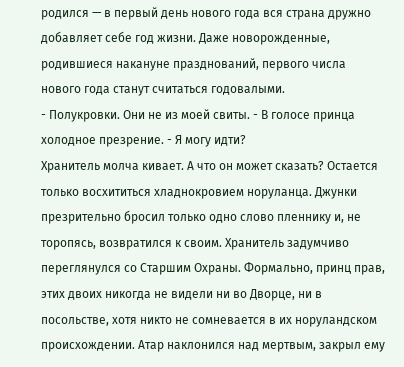родился — в первый день нового года вся страна дружно добавляет себе год жизни. Даже новорожденные, родившиеся накануне празднований, первого числа нового года станут считаться годовалыми.
- Полукровки. Они не из моей свиты. - В голосе принца холодное презрение. - Я могу идти?
Хранитель молча кивает. А что он может сказать? Остается только восхититься хладнокровием норуланца. Джунки презрительно бросил только одно слово пленнику и, не торопясь, возвратился к своим. Хранитель задумчиво переглянулся со Старшим Охраны. Формально, принц прав, этих двоих никогда не видели ни во Дворце, ни в посольстве, хотя никто не сомневается в их норуландском происхождении. Атар наклонился над мертвым, закрыл ему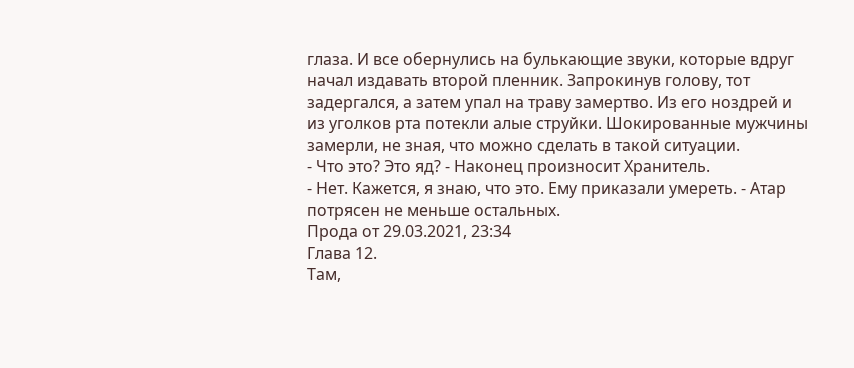глаза. И все обернулись на булькающие звуки, которые вдруг начал издавать второй пленник. Запрокинув голову, тот задергался, а затем упал на траву замертво. Из его ноздрей и из уголков рта потекли алые струйки. Шокированные мужчины замерли, не зная, что можно сделать в такой ситуации.
- Что это? Это яд? - Наконец произносит Хранитель.
- Нет. Кажется, я знаю, что это. Ему приказали умереть. - Атар потрясен не меньше остальных.
Прода от 29.03.2021, 23:34
Глава 12.
Там,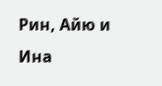Рин, Айю и Ина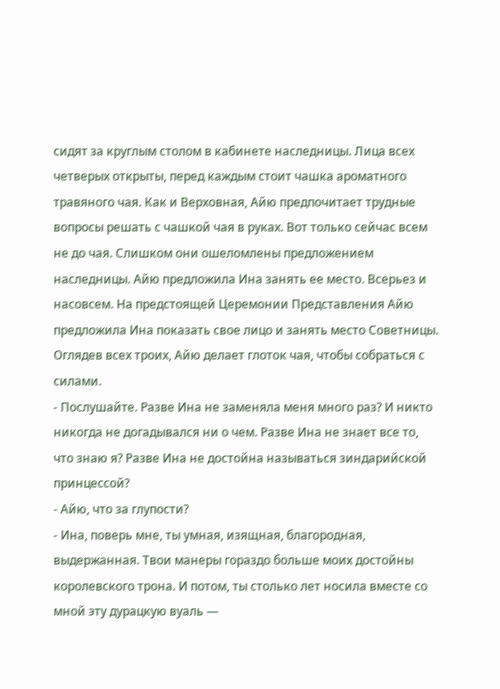сидят за круглым столом в кабинете наследницы. Лица всех четверых открыты, перед каждым стоит чашка ароматного травяного чая. Как и Верховная, Айю предпочитает трудные вопросы решать с чашкой чая в руках. Вот только сейчас всем не до чая. Слишком они ошеломлены предложением наследницы. Айю предложила Ина занять ее место. Всерьез и насовсем. На предстоящей Церемонии Представления Айю предложила Ина показать свое лицо и занять место Советницы. Оглядев всех троих, Айю делает глоток чая, чтобы собраться с силами.
- Послушайте. Разве Ина не заменяла меня много раз? И никто никогда не догадывался ни о чем. Разве Ина не знает все то, что знаю я? Разве Ина не достойна называться зиндарийской принцессой?
- Айю, что за глупости?
- Ина, поверь мне, ты умная, изящная, благородная, выдержанная. Твои манеры гораздо больше моих достойны королевского трона. И потом, ты столько лет носила вместе со мной эту дурацкую вуаль —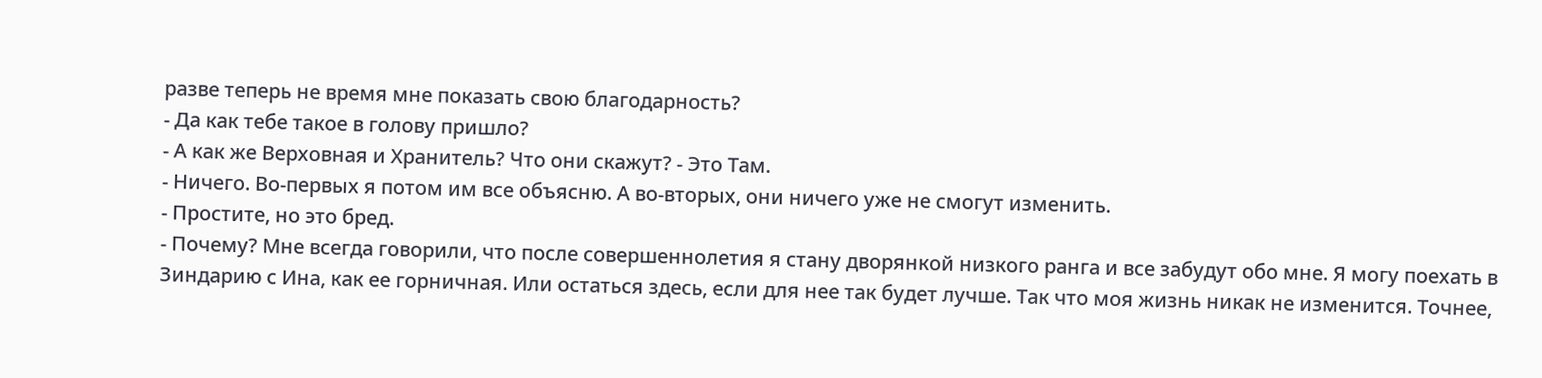разве теперь не время мне показать свою благодарность?
- Да как тебе такое в голову пришло?
- А как же Верховная и Хранитель? Что они скажут? - Это Там.
- Ничего. Во-первых я потом им все объясню. А во-вторых, они ничего уже не смогут изменить.
- Простите, но это бред.
- Почему? Мне всегда говорили, что после совершеннолетия я стану дворянкой низкого ранга и все забудут обо мне. Я могу поехать в Зиндарию с Ина, как ее горничная. Или остаться здесь, если для нее так будет лучше. Так что моя жизнь никак не изменится. Точнее,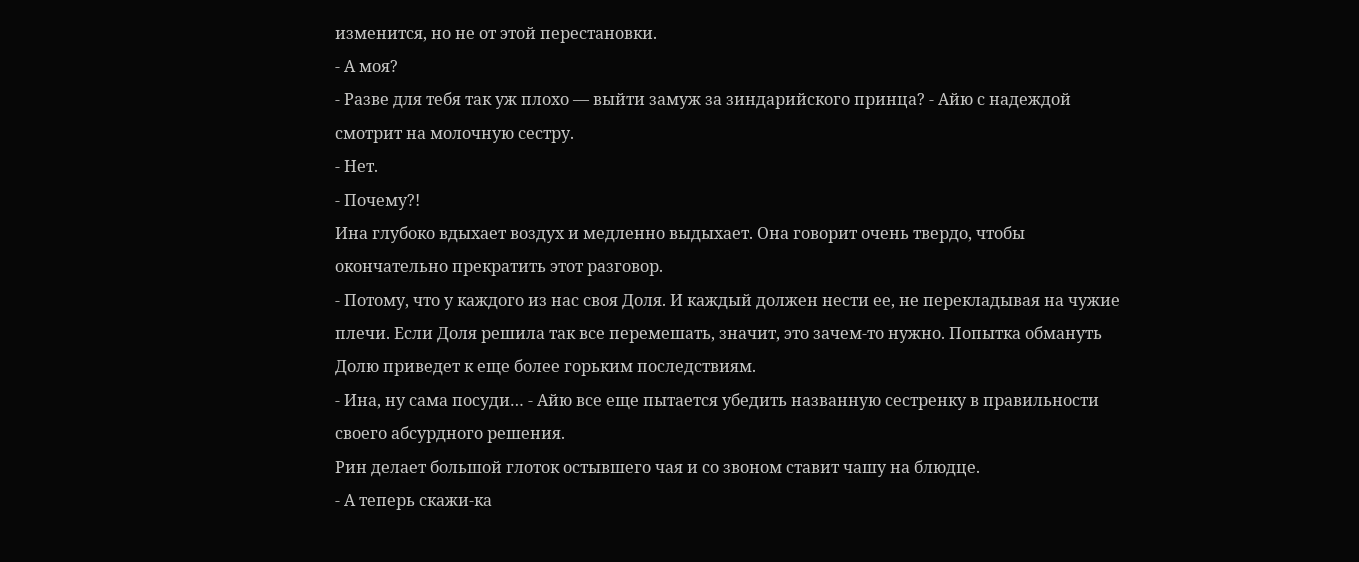изменится, но не от этой перестановки.
- А моя?
- Разве для тебя так уж плохо — выйти замуж за зиндарийского принца? - Айю с надеждой смотрит на молочную сестру.
- Нет.
- Почему?!
Ина глубоко вдыхает воздух и медленно выдыхает. Она говорит очень твердо, чтобы окончательно прекратить этот разговор.
- Потому, что у каждого из нас своя Доля. И каждый должен нести ее, не перекладывая на чужие плечи. Если Доля решила так все перемешать, значит, это зачем-то нужно. Попытка обмануть Долю приведет к еще более горьким последствиям.
- Ина, ну сама посуди… - Айю все еще пытается убедить названную сестренку в правильности своего абсурдного решения.
Рин делает большой глоток остывшего чая и со звоном ставит чашу на блюдце.
- А теперь скажи-ка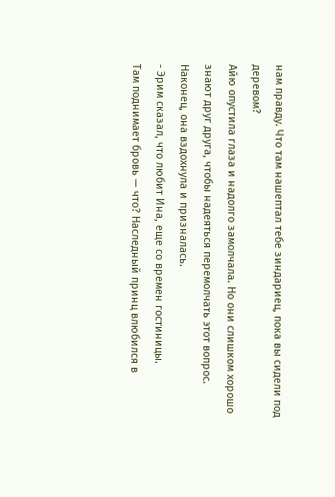нам правду. Что там нашептал тебе зиндариец, пока вы сидели под деревом?
Айю опустила глаза и надолго замолчала. Но они слишком хорошо знают друг друга, чтобы надеяться перемолчать этот вопрос. Наконец, она вздохнула и призналась.
- Эрим сказал, что любит Ина, еще со времен гостиницы.
Там поднимает бровь — что? Наследный принц влюбился в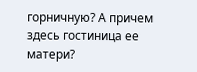горничную? А причем здесь гостиница ее матери?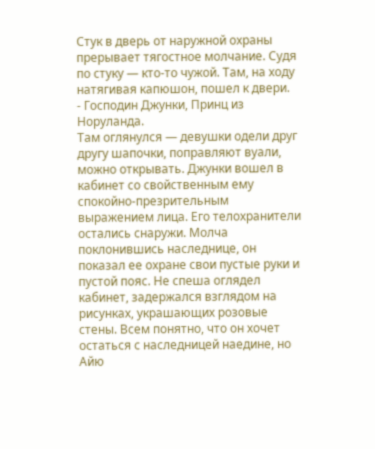Стук в дверь от наружной охраны прерывает тягостное молчание. Судя по стуку — кто-то чужой. Там, на ходу натягивая капюшон, пошел к двери.
- Господин Джунки, Принц из Норуланда.
Там оглянулся — девушки одели друг другу шапочки, поправляют вуали, можно открывать. Джунки вошел в кабинет со свойственным ему спокойно-презрительным выражением лица. Его телохранители остались снаружи. Молча поклонившись наследнице, он показал ее охране свои пустые руки и пустой пояс. Не спеша оглядел кабинет, задержался взглядом на рисунках, украшающих розовые стены. Всем понятно, что он хочет остаться с наследницей наедине, но Айю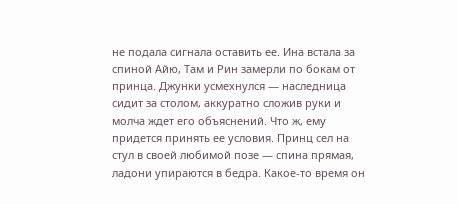не подала сигнала оставить ее. Ина встала за спиной Айю, Там и Рин замерли по бокам от принца. Джунки усмехнулся — наследница сидит за столом, аккуратно сложив руки и молча ждет его объяснений. Что ж, ему придется принять ее условия. Принц сел на стул в своей любимой позе — спина прямая, ладони упираются в бедра. Какое-то время он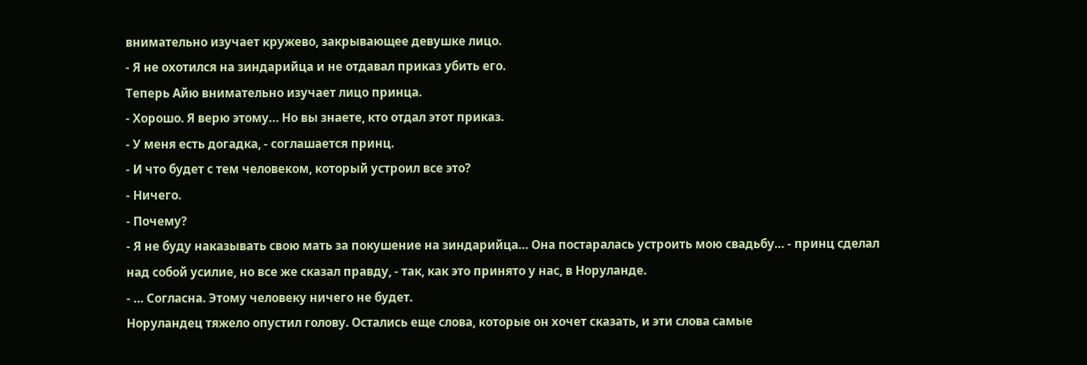внимательно изучает кружево, закрывающее девушке лицо.
- Я не охотился на зиндарийца и не отдавал приказ убить его.
Теперь Айю внимательно изучает лицо принца.
- Хорошо. Я верю этому… Но вы знаете, кто отдал этот приказ.
- У меня есть догадка, - соглашается принц.
- И что будет с тем человеком, который устроил все это?
- Ничего.
- Почему?
- Я не буду наказывать свою мать за покушение на зиндарийца… Она постаралась устроить мою свадьбу… - принц сделал над собой усилие, но все же сказал правду, - так, как это принято у нас, в Норуланде.
- … Согласна. Этому человеку ничего не будет.
Норуландец тяжело опустил голову. Остались еще слова, которые он хочет сказать, и эти слова самые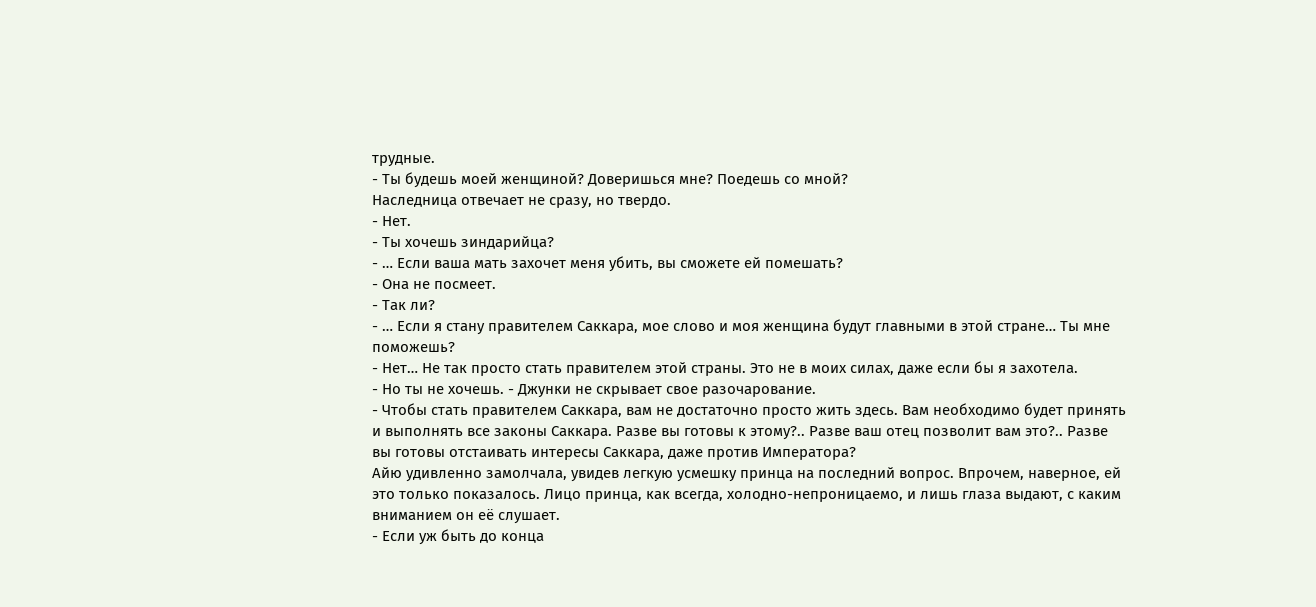трудные.
- Ты будешь моей женщиной? Доверишься мне? Поедешь со мной?
Наследница отвечает не сразу, но твердо.
- Нет.
- Ты хочешь зиндарийца?
- … Если ваша мать захочет меня убить, вы сможете ей помешать?
- Она не посмеет.
- Так ли?
- … Если я стану правителем Саккара, мое слово и моя женщина будут главными в этой стране… Ты мне поможешь?
- Нет… Не так просто стать правителем этой страны. Это не в моих силах, даже если бы я захотела.
- Но ты не хочешь. - Джунки не скрывает свое разочарование.
- Чтобы стать правителем Саккара, вам не достаточно просто жить здесь. Вам необходимо будет принять и выполнять все законы Саккара. Разве вы готовы к этому?.. Разве ваш отец позволит вам это?.. Разве вы готовы отстаивать интересы Саккара, даже против Императора?
Айю удивленно замолчала, увидев легкую усмешку принца на последний вопрос. Впрочем, наверное, ей это только показалось. Лицо принца, как всегда, холодно-непроницаемо, и лишь глаза выдают, с каким вниманием он её слушает.
- Если уж быть до конца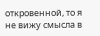откровенной, то я не вижу смысла в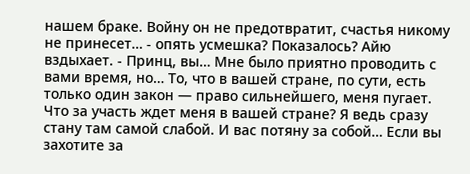нашем браке. Войну он не предотвратит, счастья никому не принесет… - опять усмешка? Показалось? Айю вздыхает. - Принц, вы… Мне было приятно проводить с вами время, но… То, что в вашей стране, по сути, есть только один закон — право сильнейшего, меня пугает. Что за участь ждет меня в вашей стране? Я ведь сразу стану там самой слабой. И вас потяну за собой… Если вы захотите за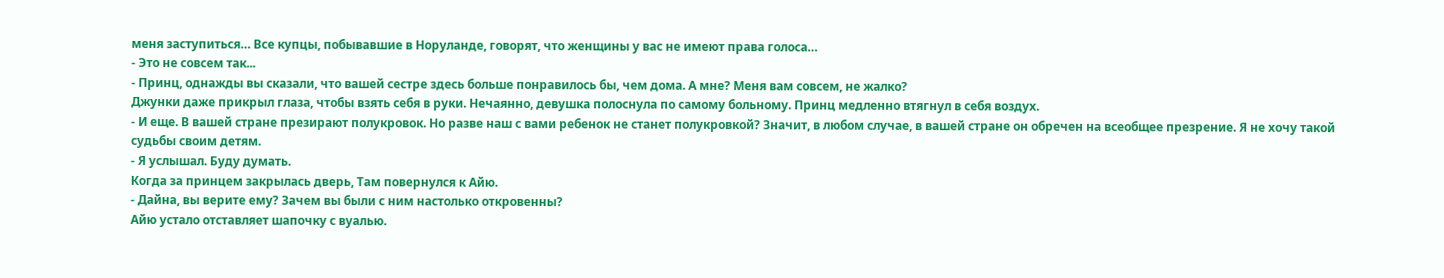меня заступиться… Все купцы, побывавшие в Норуланде, говорят, что женщины у вас не имеют права голоса…
- Это не совсем так...
- Принц, однажды вы сказали, что вашей сестре здесь больше понравилось бы, чем дома. А мне? Меня вам совсем, не жалко?
Джунки даже прикрыл глаза, чтобы взять себя в руки. Нечаянно, девушка полоснула по самому больному. Принц медленно втягнул в себя воздух.
- И еще. В вашей стране презирают полукровок. Но разве наш с вами ребенок не станет полукровкой? Значит, в любом случае, в вашей стране он обречен на всеобщее презрение. Я не хочу такой судьбы своим детям.
- Я услышал. Буду думать.
Когда за принцем закрылась дверь, Там повернулся к Айю.
- Дайна, вы верите ему? Зачем вы были с ним настолько откровенны?
Айю устало отставляет шапочку с вуалью.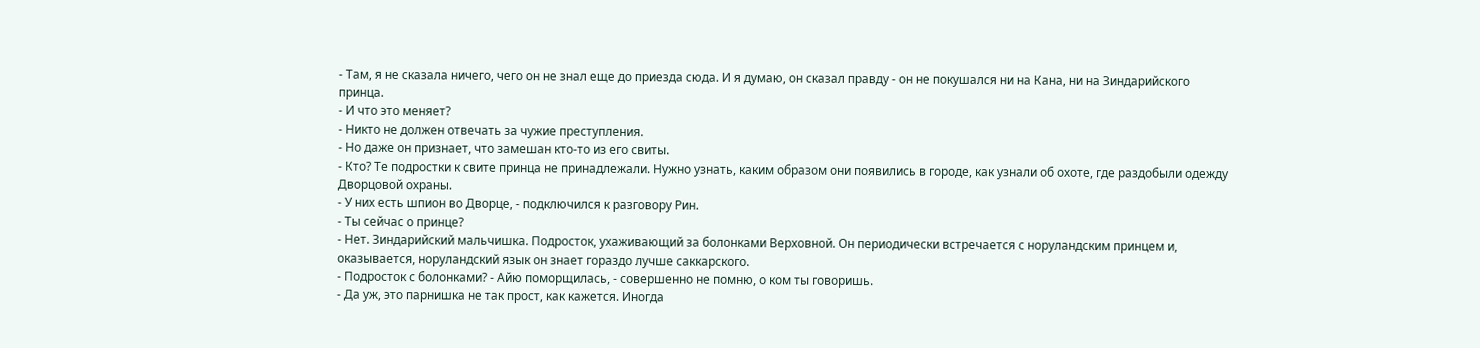- Там, я не сказала ничего, чего он не знал еще до приезда сюда. И я думаю, он сказал правду - он не покушался ни на Кана, ни на Зиндарийского принца.
- И что это меняет?
- Никто не должен отвечать за чужие преступления.
- Но даже он признает, что замешан кто-то из его свиты.
- Кто? Те подростки к свите принца не принадлежали. Нужно узнать, каким образом они появились в городе, как узнали об охоте, где раздобыли одежду Дворцовой охраны.
- У них есть шпион во Дворце, - подключился к разговору Рин.
- Ты сейчас о принце?
- Нет. Зиндарийский мальчишка. Подросток, ухаживающий за болонками Верховной. Он периодически встречается с норуландским принцем и, оказывается, норуландский язык он знает гораздо лучше саккарского.
- Подросток с болонками? - Айю поморщилась, - совершенно не помню, о ком ты говоришь.
- Да уж, это парнишка не так прост, как кажется. Иногда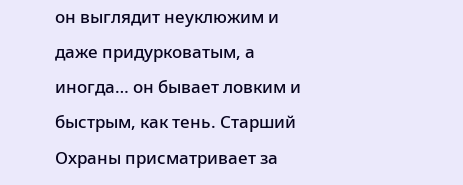он выглядит неуклюжим и даже придурковатым, а иногда… он бывает ловким и быстрым, как тень. Старший Охраны присматривает за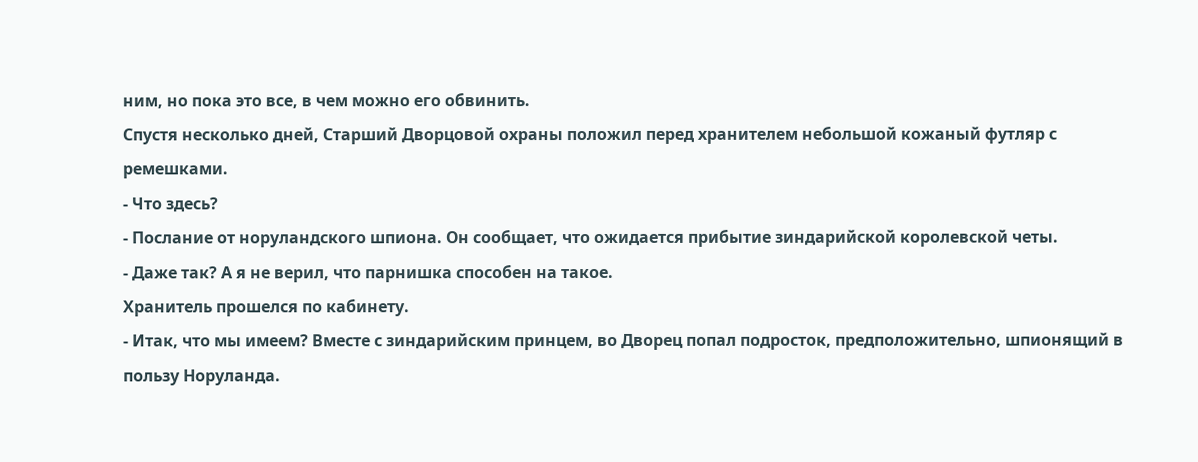ним, но пока это все, в чем можно его обвинить.
Спустя несколько дней, Старший Дворцовой охраны положил перед хранителем небольшой кожаный футляр с ремешками.
- Что здесь?
- Послание от норуландского шпиона. Он сообщает, что ожидается прибытие зиндарийской королевской четы.
- Даже так? А я не верил, что парнишка способен на такое.
Хранитель прошелся по кабинету.
- Итак, что мы имеем? Вместе с зиндарийским принцем, во Дворец попал подросток, предположительно, шпионящий в пользу Норуланда.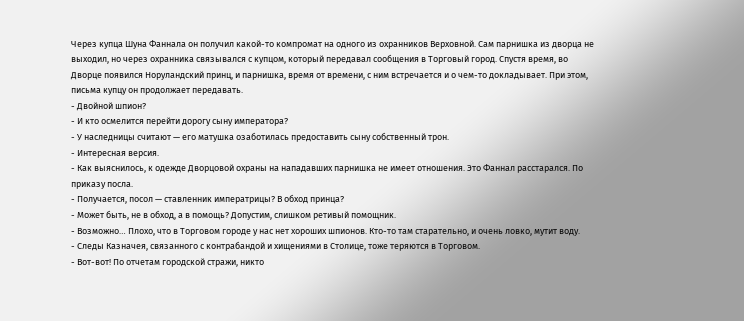Через купца Шуна Фаннала он получил какой-то компромат на одного из охранников Верховной. Сам парнишка из дворца не выходил, но через охранника связывался с купцом, который передавал сообщения в Торговый город. Спустя время, во Дворце появился Норуландский принц, и парнишка, время от времени, с ним встречается и о чем-то докладывает. При этом, письма купцу он продолжает передавать.
- Двойной шпион?
- И кто осмелится перейти дорогу сыну императора?
- У наследницы считают — его матушка озаботилась предоставить сыну собственный трон.
- Интересная версия.
- Как выяснилось, к одежде Дворцовой охраны на нападавших парнишка не имеет отношения. Это Фаннал расстарался. По приказу посла.
- Получается, посол — ставленник императрицы? В обход принца?
- Может быть, не в обход, а в помощь? Допустим, слишком ретивый помощник.
- Возможно… Плохо, что в Торговом городе у нас нет хороших шпионов. Кто-то там старательно, и очень ловко, мутит воду.
- Следы Казначея, связанного с контрабандой и хищениями в Столице, тоже теряются в Торговом.
- Вот-вот! По отчетам городской стражи, никто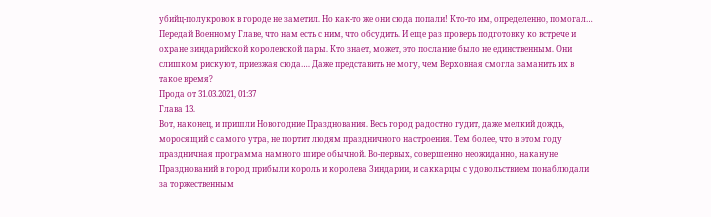убийц-полукровок в городе не заметил. Но как-то же они сюда попали! Кто-то им, определенно, помогал… Передай Военному Главе, что нам есть с ним, что обсудить. И еще раз проверь подготовку ко встрече и охране зиндарийской королевской пары. Кто знает, может, это послание было не единственным. Они слишком рискуют, приезжая сюда…. Даже представить не могу, чем Верховная смогла заманить их в такое время?
Прода от 31.03.2021, 01:37
Глава 13.
Вот, наконец, и пришли Новогодние Празднования. Весь город радостно гудит, даже мелкий дождь, моросящий с самого утра, не портит людям праздничного настроения. Тем более, что в этом году праздничная программа намного шире обычной. Во-первых, совершенно неожиданно, накануне Празднований в город прибыли король и королева Зиндарии, и саккарцы с удовольствием понаблюдали за торжественным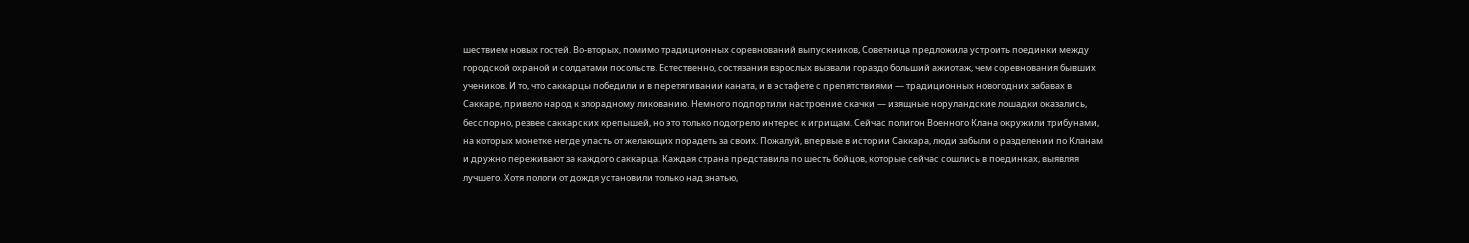шествием новых гостей. Во-вторых, помимо традиционных соревнований выпускников, Советница предложила устроить поединки между городской охраной и солдатами посольств. Естественно, состязания взрослых вызвали гораздо больший ажиотаж, чем соревнования бывших учеников. И то, что саккарцы победили и в перетягивании каната, и в эстафете с препятствиями — традиционных новогодних забавах в Саккаре, привело народ к злорадному ликованию. Немного подпортили настроение скачки — изящные норуландские лошадки оказались, бесспорно, резвее саккарских крепышей, но это только подогрело интерес к игрищам. Сейчас полигон Военного Клана окружили трибунами, на которых монетке негде упасть от желающих порадеть за своих. Пожалуй, впервые в истории Саккара, люди забыли о разделении по Кланам и дружно переживают за каждого саккарца. Каждая страна представила по шесть бойцов, которые сейчас сошлись в поединках, выявляя лучшего. Хотя пологи от дождя установили только над знатью,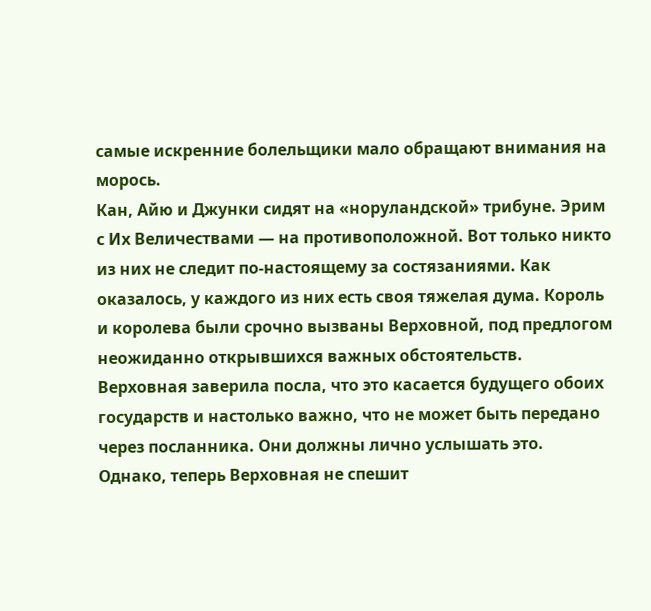самые искренние болельщики мало обращают внимания на морось.
Кан, Айю и Джунки сидят на «норуландской» трибуне. Эрим с Их Величествами — на противоположной. Вот только никто из них не следит по-настоящему за состязаниями. Как оказалось, у каждого из них есть своя тяжелая дума. Король и королева были срочно вызваны Верховной, под предлогом неожиданно открывшихся важных обстоятельств. Верховная заверила посла, что это касается будущего обоих государств и настолько важно, что не может быть передано через посланника. Они должны лично услышать это. Однако, теперь Верховная не спешит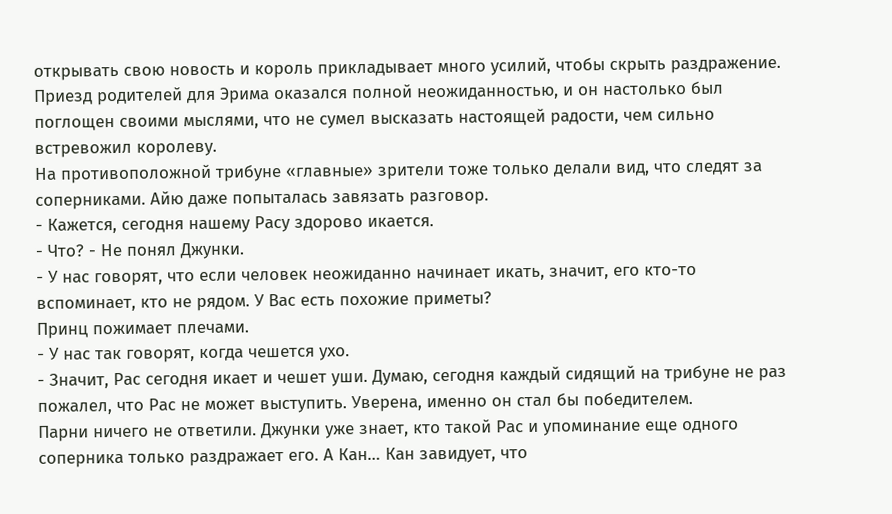открывать свою новость и король прикладывает много усилий, чтобы скрыть раздражение. Приезд родителей для Эрима оказался полной неожиданностью, и он настолько был поглощен своими мыслями, что не сумел высказать настоящей радости, чем сильно встревожил королеву.
На противоположной трибуне «главные» зрители тоже только делали вид, что следят за соперниками. Айю даже попыталась завязать разговор.
- Кажется, сегодня нашему Расу здорово икается.
- Что? - Не понял Джунки.
- У нас говорят, что если человек неожиданно начинает икать, значит, его кто-то вспоминает, кто не рядом. У Вас есть похожие приметы?
Принц пожимает плечами.
- У нас так говорят, когда чешется ухо.
- Значит, Рас сегодня икает и чешет уши. Думаю, сегодня каждый сидящий на трибуне не раз пожалел, что Рас не может выступить. Уверена, именно он стал бы победителем.
Парни ничего не ответили. Джунки уже знает, кто такой Рас и упоминание еще одного соперника только раздражает его. А Кан… Кан завидует, что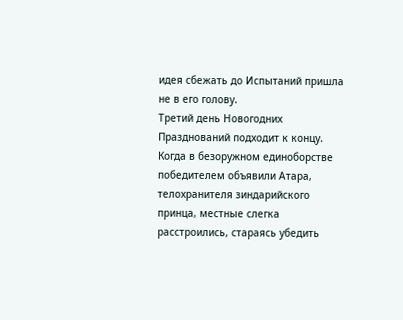идея сбежать до Испытаний пришла не в его голову.
Третий день Новогодних Празднований подходит к концу. Когда в безоружном единоборстве победителем объявили Атара, телохранителя зиндарийского принца, местные слегка расстроились, стараясь убедить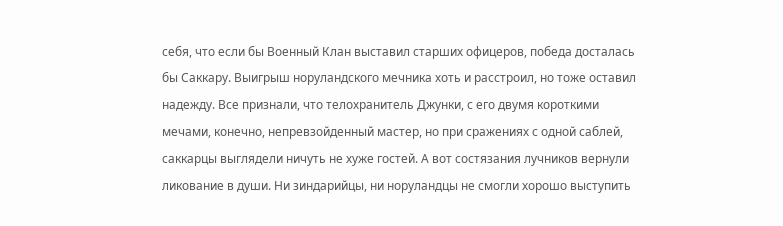себя, что если бы Военный Клан выставил старших офицеров, победа досталась бы Саккару. Выигрыш норуландского мечника хоть и расстроил, но тоже оставил надежду. Все признали, что телохранитель Джунки, с его двумя короткими мечами, конечно, непревзойденный мастер, но при сражениях с одной саблей, саккарцы выглядели ничуть не хуже гостей. А вот состязания лучников вернули ликование в души. Ни зиндарийцы, ни норуландцы не смогли хорошо выступить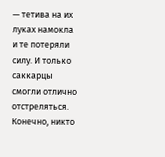— тетива на их луках намокла и те потеряли силу. И только саккарцы смогли отлично отстреляться. Конечно, никто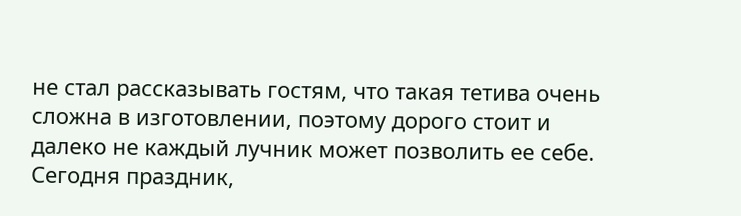не стал рассказывать гостям, что такая тетива очень сложна в изготовлении, поэтому дорого стоит и далеко не каждый лучник может позволить ее себе. Сегодня праздник,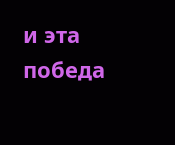и эта победа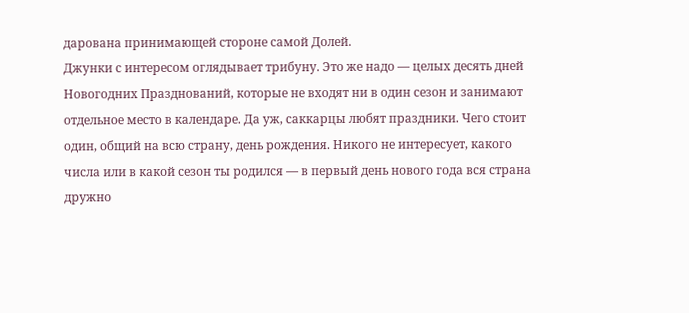дарована принимающей стороне самой Долей.
Джунки с интересом оглядывает трибуну. Это же надо — целых десять дней Новогодних Празднований, которые не входят ни в один сезон и занимают отдельное место в календаре. Да уж, саккарцы любят праздники. Чего стоит один, общий на всю страну, день рождения. Никого не интересует, какого числа или в какой сезон ты родился — в первый день нового года вся страна дружно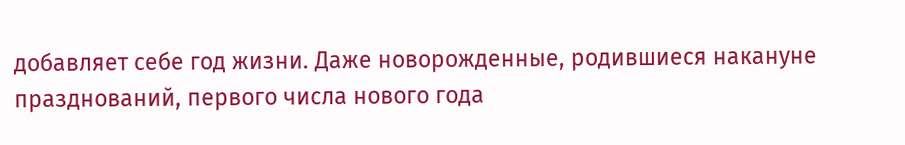добавляет себе год жизни. Даже новорожденные, родившиеся накануне празднований, первого числа нового года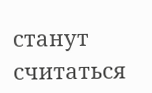станут считаться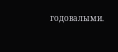годовалыми.